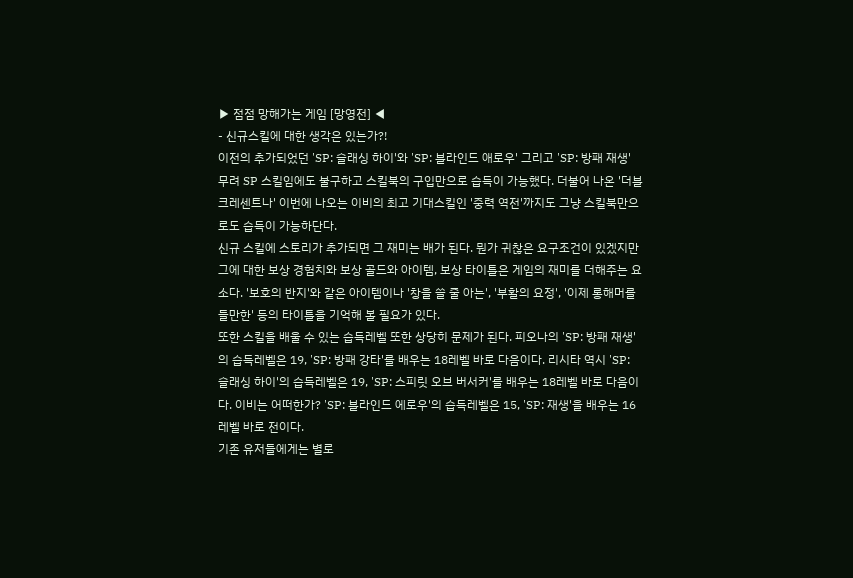▶ 점점 망해가는 게임 [망영전] ◀
- 신규스킬에 대한 생각은 있는가?!
이전의 추가되었던 'SP: 슬래싱 하이'와 'SP: 블라인드 애로우' 그리고 'SP: 방패 재생' 무려 SP 스킬임에도 불구하고 스킬북의 구입만으로 습득이 가능했다. 더불어 나온 '더블 크레센트나' 이번에 나오는 이비의 최고 기대스킬인 '중력 역전'까지도 그냥 스킬북만으로도 습득이 가능하단다.
신규 스킬에 스토리가 추가되면 그 재미는 배가 된다. 뭔가 귀찮은 요구조건이 있겠지만 그에 대한 보상 경험치와 보상 골드와 아이템, 보상 타이틀은 게임의 재미를 더해주는 요소다. '보호의 반지'와 같은 아이템이나 '창을 쓸 줄 아는', '부활의 요정', '이제 롱해머를 들만한' 등의 타이틀을 기억해 볼 필요가 있다.
또한 스킬을 배울 수 있는 습득레벨 또한 상당히 문제가 된다. 피오나의 'SP: 방패 재생'의 습득레벨은 19, 'SP: 방패 강타'를 배우는 18레벨 바로 다음이다. 리시타 역시 'SP: 슬래싱 하이'의 습득레벨은 19, 'SP: 스피릿 오브 버서커'를 배우는 18레벨 바로 다음이다. 이비는 어떠한가? 'SP: 블라인드 에로우'의 습득레벨은 15, 'SP: 재생'을 배우는 16레벨 바로 전이다.
기존 유저들에게는 별로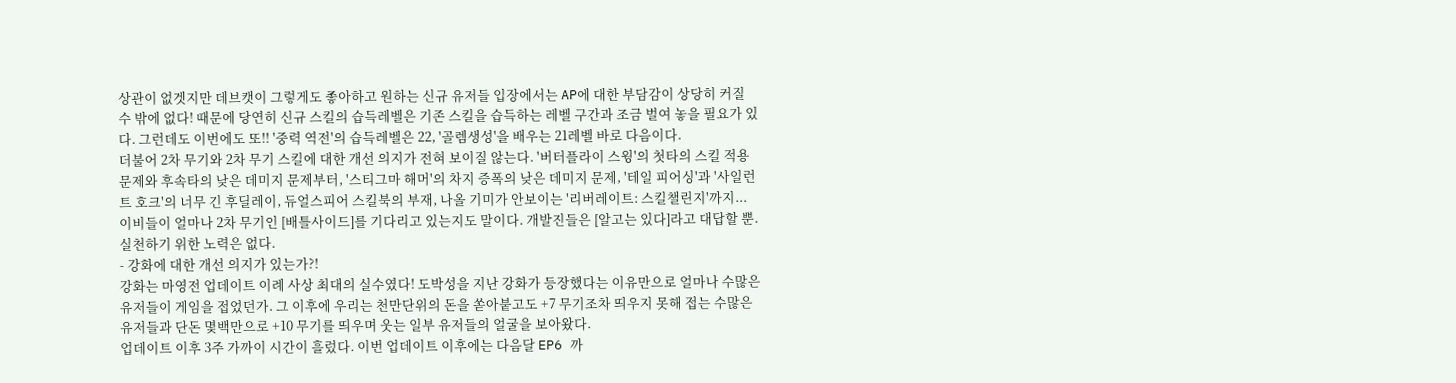상관이 없겟지만 데브캣이 그렇게도 좋아하고 원하는 신규 유저들 입장에서는 AP에 대한 부담감이 상당히 커질 수 밖에 없다! 때문에 당연히 신규 스킬의 습득레벨은 기존 스킬을 습득하는 레벨 구간과 조금 벌여 놓을 필요가 있다. 그런데도 이번에도 또!! '중력 역전'의 습득레벨은 22, '골렘생성'을 배우는 21레벨 바로 다음이다.
더불어 2차 무기와 2차 무기 스킬에 대한 개선 의지가 전혀 보이질 않는다. '버터플라이 스윙'의 첫타의 스킬 적용문제와 후속타의 낮은 데미지 문제부터, '스티그마 해머'의 차지 증폭의 낮은 데미지 문제, '테일 피어싱'과 '사일런트 호크'의 너무 긴 후딜레이, 듀얼스피어 스킬북의 부재, 나올 기미가 안보이는 '리버레이트: 스킬챌린지'까지... 이비들이 얼마나 2차 무기인 [배틀사이드]를 기다리고 있는지도 말이다. 개발진들은 [알고는 있다]라고 대답할 뿐. 실천하기 위한 노력은 없다.
- 강화에 대한 개선 의지가 있는가?!
강화는 마영전 업데이트 이례 사상 최대의 실수였다! 도박성을 지난 강화가 등장했다는 이유만으로 얼마나 수많은 유저들이 게임을 접었던가. 그 이후에 우리는 천만단위의 돈을 쏟아붙고도 +7 무기조차 띄우지 못해 접는 수많은 유저들과 단돈 몇백만으로 +10 무기를 띄우며 웃는 일부 유저들의 얼굴을 보아왔다.
업데이트 이후 3주 가까이 시간이 흘렀다. 이번 업데이트 이후에는 다음달 EP6 까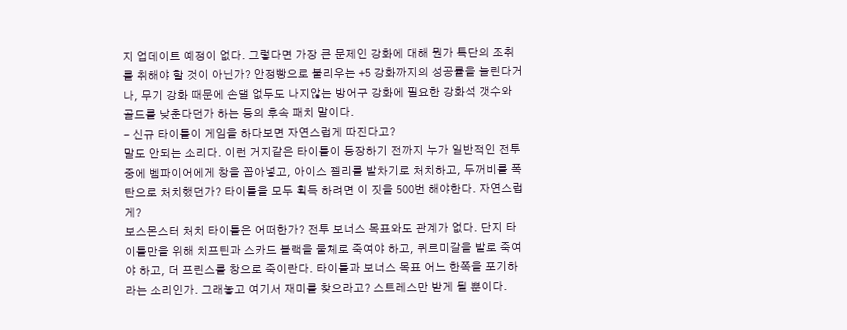지 업데이트 예정이 없다. 그렇다면 가장 큰 문제인 강화에 대해 뭔가 특단의 조취를 취해야 할 것이 아닌가? 안정빵으로 불리우는 +5 강화까지의 성공률을 늘린다거나, 무기 강화 때문에 손댈 없두도 나지않는 방어구 강화에 필요한 강화석 갯수와 골드를 낮춘다던가 하는 등의 후속 패치 말이다.
- 신규 타이틀이 게임을 하다보면 자연스럽게 따진다고?
말도 안되는 소리다. 이런 거지같은 타이틀이 등장하기 전까지 누가 일반적인 전투중에 벰파이어에게 창을 꼽아넣고, 아이스 젤리를 발차기로 처치하고, 두꺼비를 폭탄으로 처치했던가? 타이틀을 모두 획득 하려면 이 짓을 500번 해야한다. 자연스럽게?
보스몬스터 처치 타이틀은 어떠한가? 전투 보너스 목표와도 관계가 없다. 단지 타이틀만을 위해 치프틴과 스카드 블랙을 물체로 죽여야 하고, 퀴르미갈을 발로 죽여야 하고, 더 프린스를 창으로 죽이란다. 타이틀과 보너스 목표 어느 한쪽을 포기하라는 소리인가. 그래놓고 여기서 재미를 찾으라고? 스트레스만 받게 될 뿐이다.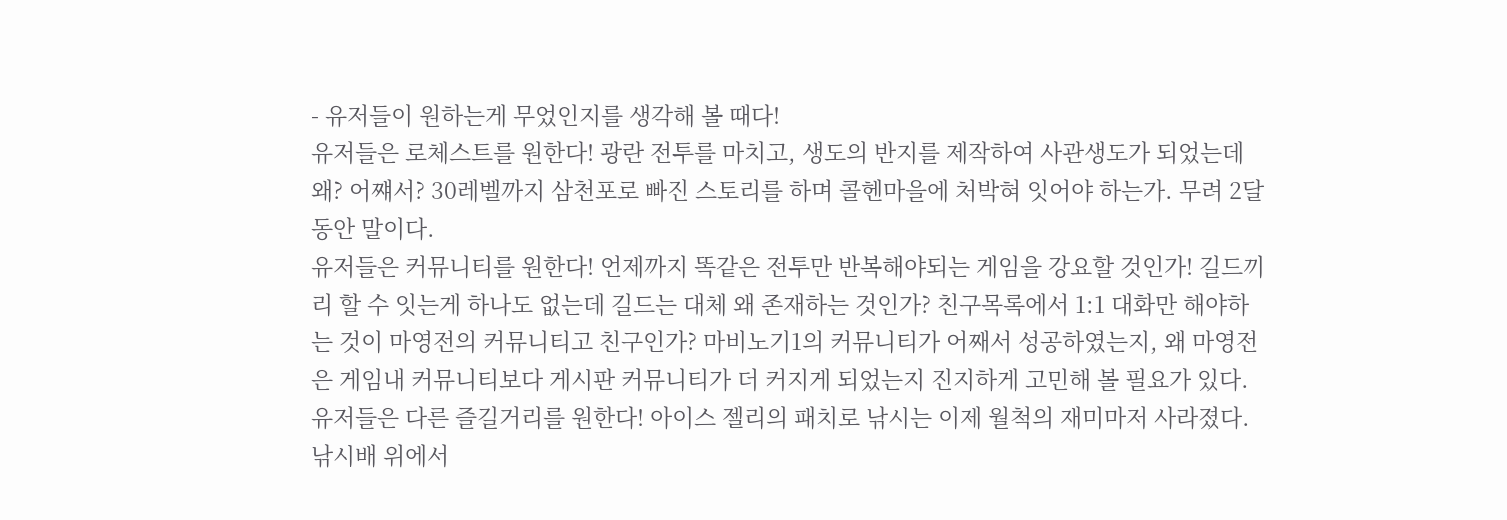- 유저들이 원하는게 무었인지를 생각해 볼 때다!
유저들은 로체스트를 원한다! 광란 전투를 마치고, 생도의 반지를 제작하여 사관생도가 되었는데 왜? 어쨰서? 30레벨까지 삼천포로 빠진 스토리를 하며 콜헨마을에 처박혀 잇어야 하는가. 무려 2달 동안 말이다.
유저들은 커뮤니티를 원한다! 언제까지 똑같은 전투만 반복해야되는 게임을 강요할 것인가! 길드끼리 할 수 잇는게 하나도 없는데 길드는 대체 왜 존재하는 것인가? 친구목록에서 1:1 대화만 해야하는 것이 마영전의 커뮤니티고 친구인가? 마비노기1의 커뮤니티가 어째서 성공하였는지, 왜 마영전은 게임내 커뮤니티보다 게시판 커뮤니티가 더 커지게 되었는지 진지하게 고민해 볼 필요가 있다.
유저들은 다른 즐길거리를 원한다! 아이스 젤리의 패치로 낚시는 이제 월척의 재미마저 사라졌다. 낚시배 위에서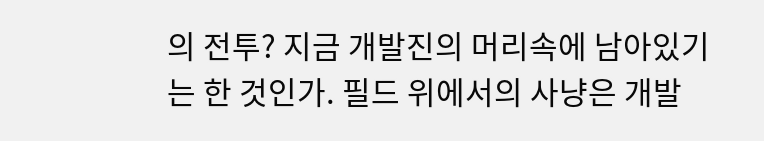의 전투? 지금 개발진의 머리속에 남아있기는 한 것인가. 필드 위에서의 사냥은 개발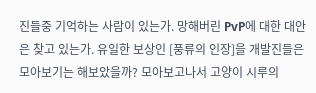진들중 기억하는 사람이 있는가. 망해버린 PvP에 대한 대안은 찾고 있는가. 유일한 보상인 [풍류의 인장]을 개발진들은 모아보기는 해보았을까? 모아보고나서 고양이 시루의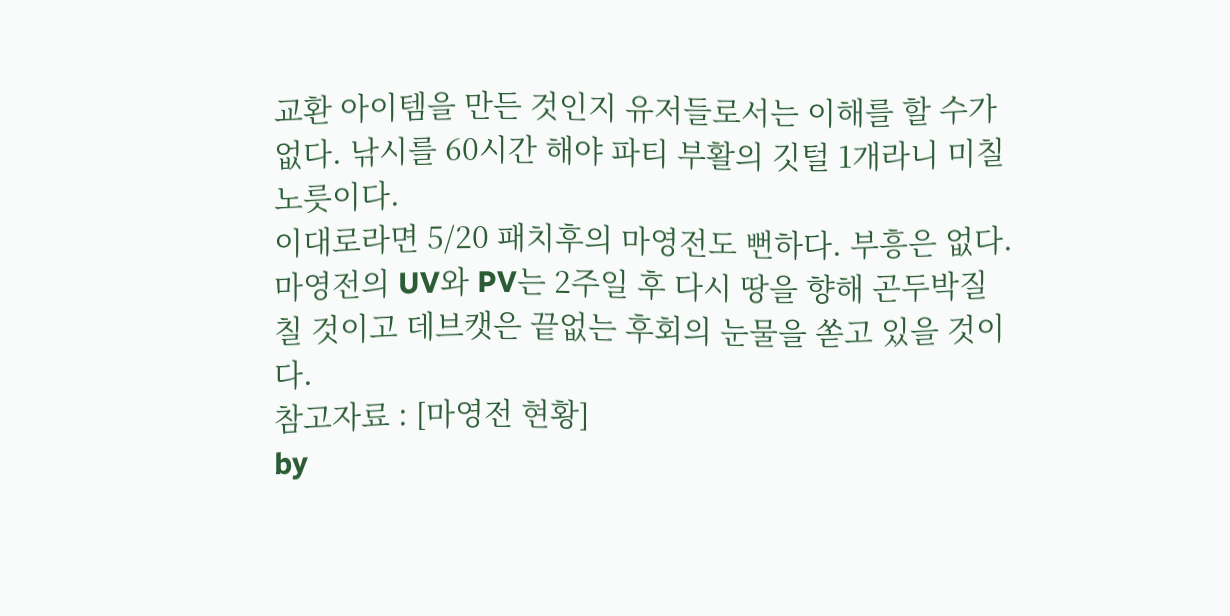교환 아이템을 만든 것인지 유저들로서는 이해를 할 수가 없다. 낚시를 60시간 해야 파티 부활의 깃털 1개라니 미칠 노릇이다.
이대로라면 5/20 패치후의 마영전도 뻔하다. 부흥은 없다. 마영전의 UV와 PV는 2주일 후 다시 땅을 향해 곤두박질 칠 것이고 데브캣은 끝없는 후회의 눈물을 쏟고 있을 것이다.
참고자료 : [마영전 현황]
by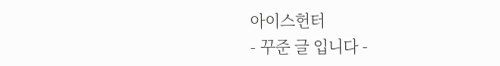아이스헌터
- 꾸준 글 입니다 -